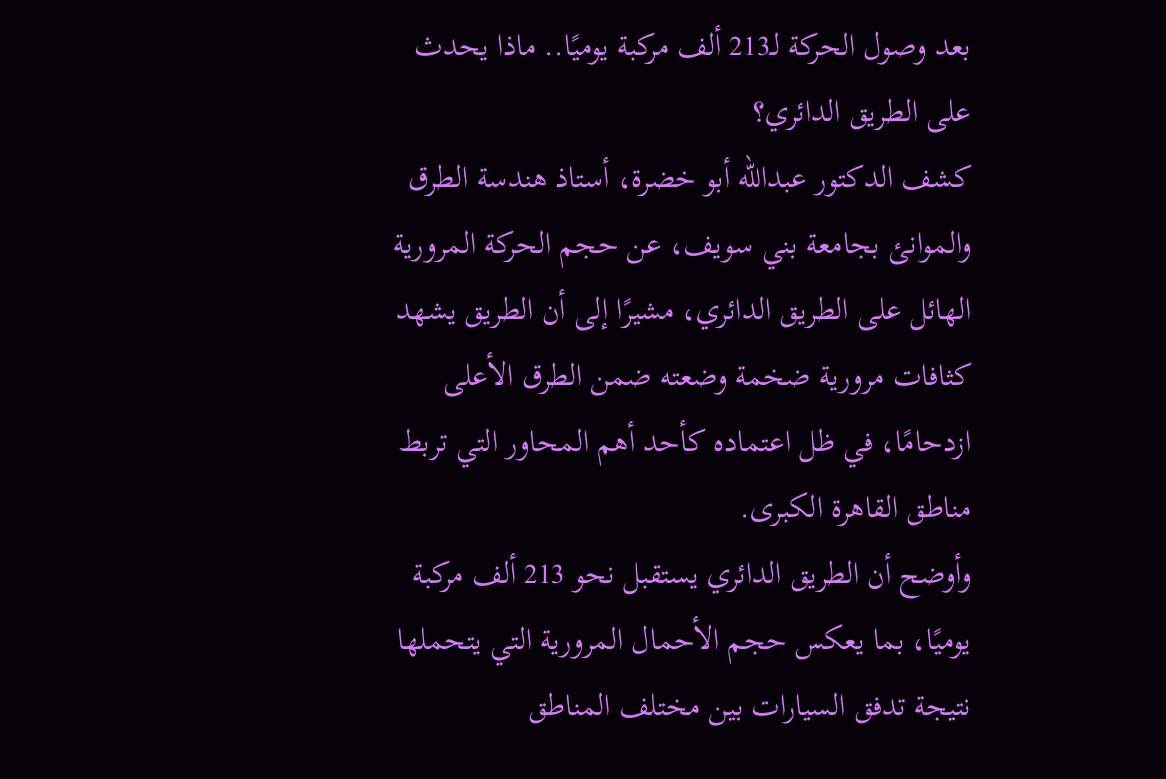بعد وصول الحركة لـ213 ألف مركبة يوميًا.. ماذا يحدث على الطريق الدائري؟
كشف الدكتور عبدالله أبو خضرة، أستاذ هندسة الطرق والموانئ بجامعة بني سويف، عن حجم الحركة المرورية الهائل على الطريق الدائري، مشيرًا إلى أن الطريق يشهد كثافات مرورية ضخمة وضعته ضمن الطرق الأعلى ازدحامًا، في ظل اعتماده كأحد أهم المحاور التي تربط مناطق القاهرة الكبرى.
وأوضح أن الطريق الدائري يستقبل نحو 213 ألف مركبة يوميًا، بما يعكس حجم الأحمال المرورية التي يتحملها نتيجة تدفق السيارات بين مختلف المناطق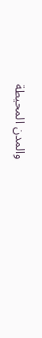والمدن المحيطة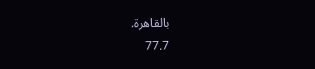بالقاهرة.
77.7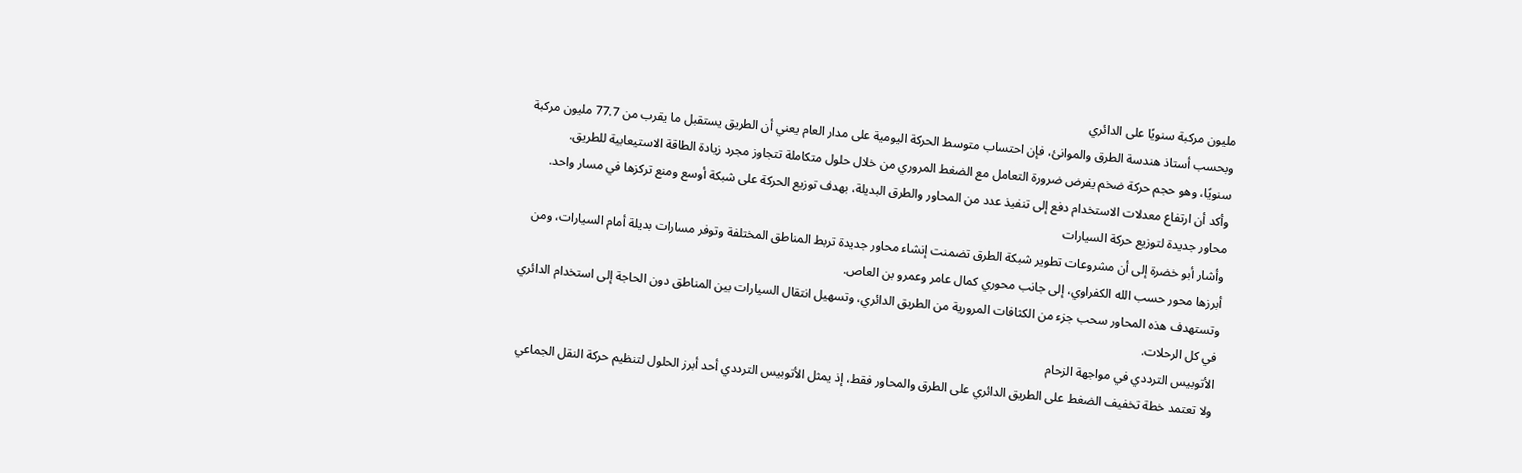مليون مركبة سنويًا على الدائري
وبحسب أستاذ هندسة الطرق والموانئ، فإن احتساب متوسط الحركة اليومية على مدار العام يعني أن الطريق يستقبل ما يقرب من 77.7 مليون مركبة سنويًا، وهو حجم حركة ضخم يفرض ضرورة التعامل مع الضغط المروري من خلال حلول متكاملة تتجاوز مجرد زيادة الطاقة الاستيعابية للطريق.
وأكد أن ارتفاع معدلات الاستخدام دفع إلى تنفيذ عدد من المحاور والطرق البديلة، بهدف توزيع الحركة على شبكة أوسع ومنع تركزها في مسار واحد.
محاور جديدة لتوزيع حركة السيارات
وأشار أبو خضرة إلى أن مشروعات تطوير شبكة الطرق تضمنت إنشاء محاور جديدة تربط المناطق المختلفة وتوفر مسارات بديلة أمام السيارات، ومن أبرزها محور حسب الله الكفراوي، إلى جانب محوري كمال عامر وعمرو بن العاص.
وتستهدف هذه المحاور سحب جزء من الكثافات المرورية من الطريق الدائري، وتسهيل انتقال السيارات بين المناطق دون الحاجة إلى استخدام الدائري في كل الرحلات.
الأتوبيس الترددي في مواجهة الزحام
ولا تعتمد خطة تخفيف الضغط على الطريق الدائري على الطرق والمحاور فقط، إذ يمثل الأتوبيس الترددي أحد أبرز الحلول لتنظيم حركة النقل الجماعي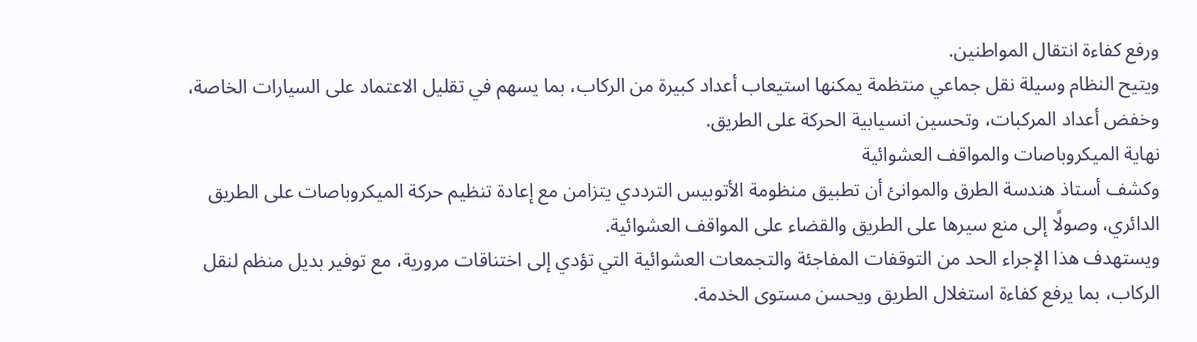ورفع كفاءة انتقال المواطنين.
ويتيح النظام وسيلة نقل جماعي منتظمة يمكنها استيعاب أعداد كبيرة من الركاب، بما يسهم في تقليل الاعتماد على السيارات الخاصة، وخفض أعداد المركبات، وتحسين انسيابية الحركة على الطريق.
نهاية الميكروباصات والمواقف العشوائية
وكشف أستاذ هندسة الطرق والموانئ أن تطبيق منظومة الأتوبيس الترددي يتزامن مع إعادة تنظيم حركة الميكروباصات على الطريق الدائري، وصولًا إلى منع سيرها على الطريق والقضاء على المواقف العشوائية.
ويستهدف هذا الإجراء الحد من التوقفات المفاجئة والتجمعات العشوائية التي تؤدي إلى اختناقات مرورية، مع توفير بديل منظم لنقل الركاب، بما يرفع كفاءة استغلال الطريق ويحسن مستوى الخدمة.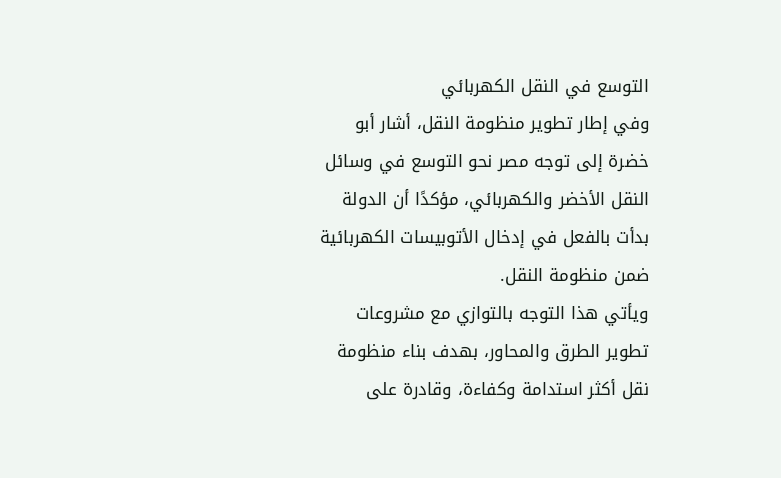التوسع في النقل الكهربائي
وفي إطار تطوير منظومة النقل، أشار أبو خضرة إلى توجه مصر نحو التوسع في وسائل النقل الأخضر والكهربائي، مؤكدًا أن الدولة بدأت بالفعل في إدخال الأتوبيسات الكهربائية ضمن منظومة النقل.
ويأتي هذا التوجه بالتوازي مع مشروعات تطوير الطرق والمحاور، بهدف بناء منظومة نقل أكثر استدامة وكفاءة، وقادرة على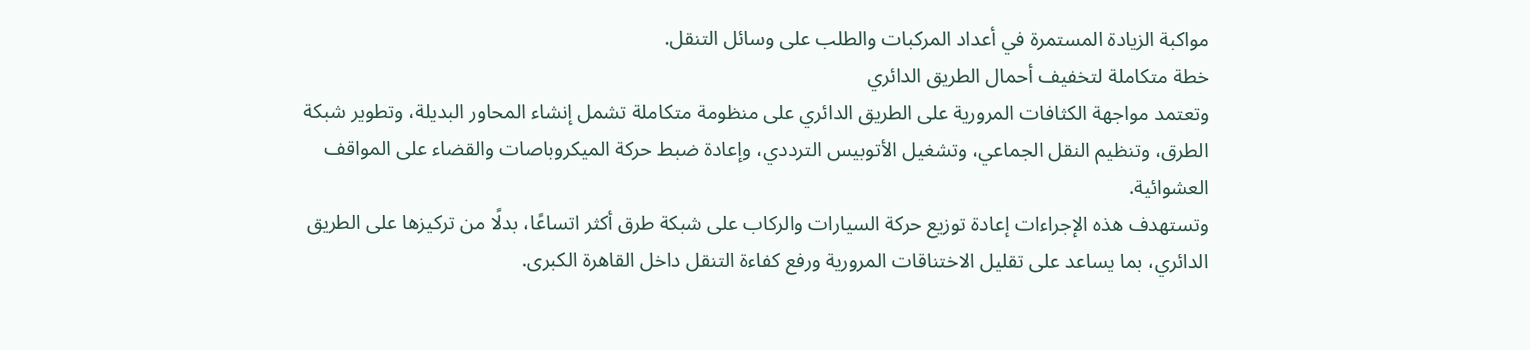مواكبة الزيادة المستمرة في أعداد المركبات والطلب على وسائل التنقل.
خطة متكاملة لتخفيف أحمال الطريق الدائري
وتعتمد مواجهة الكثافات المرورية على الطريق الدائري على منظومة متكاملة تشمل إنشاء المحاور البديلة، وتطوير شبكة الطرق، وتنظيم النقل الجماعي، وتشغيل الأتوبيس الترددي، وإعادة ضبط حركة الميكروباصات والقضاء على المواقف العشوائية.
وتستهدف هذه الإجراءات إعادة توزيع حركة السيارات والركاب على شبكة طرق أكثر اتساعًا، بدلًا من تركيزها على الطريق الدائري، بما يساعد على تقليل الاختناقات المرورية ورفع كفاءة التنقل داخل القاهرة الكبرى.